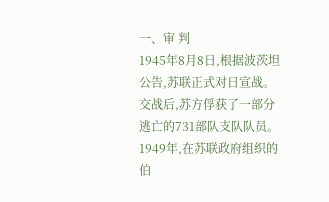一、审 判
1945年8月8日,根据波茨坦公告,苏联正式对日宣战。交战后,苏方俘获了一部分逃亡的731部队支队队员。1949年,在苏联政府组织的伯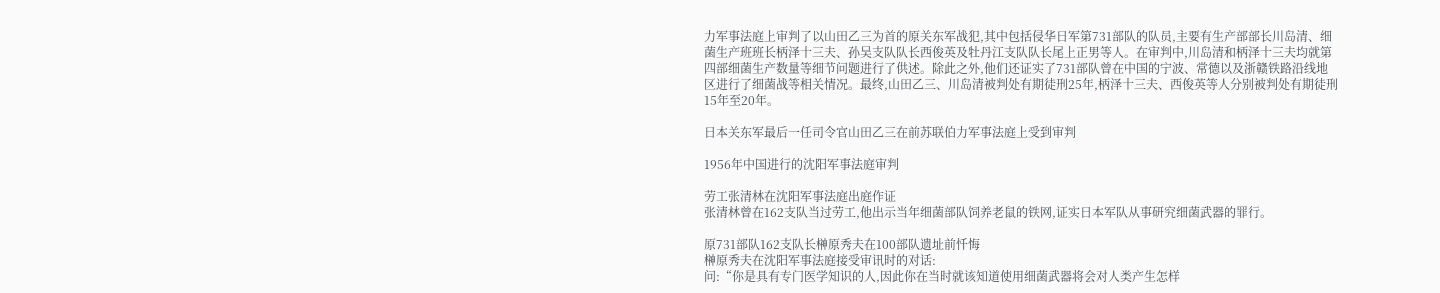力军事法庭上审判了以山田乙三为首的原关东军战犯,其中包括侵华日军第731部队的队员,主要有生产部部长川岛清、细菌生产班班长柄泽十三夫、孙吴支队队长西俊英及牡丹江支队队长尾上正男等人。在审判中,川岛清和柄泽十三夫均就第四部细菌生产数量等细节问题进行了供述。除此之外,他们还证实了731部队曾在中国的宁波、常德以及浙赣铁路沿线地区进行了细菌战等相关情况。最终,山田乙三、川岛清被判处有期徒刑25年,柄泽十三夫、西俊英等人分别被判处有期徒刑15年至20年。

日本关东军最后一任司令官山田乙三在前苏联伯力军事法庭上受到审判

1956年中国进行的沈阳军事法庭审判

劳工张清林在沈阳军事法庭出庭作证
张清林曾在162支队当过劳工,他出示当年细菌部队饲养老鼠的铁网,证实日本军队从事研究细菌武器的罪行。

原731部队162支队长榊原秀夫在100部队遗址前忏悔
榊原秀夫在沈阳军事法庭接受审讯时的对话:
问:“你是具有专门医学知识的人,因此你在当时就该知道使用细菌武器将会对人类产生怎样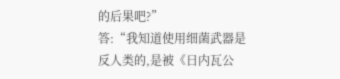的后果吧?”
答:“我知道使用细菌武器是反人类的,是被《日内瓦公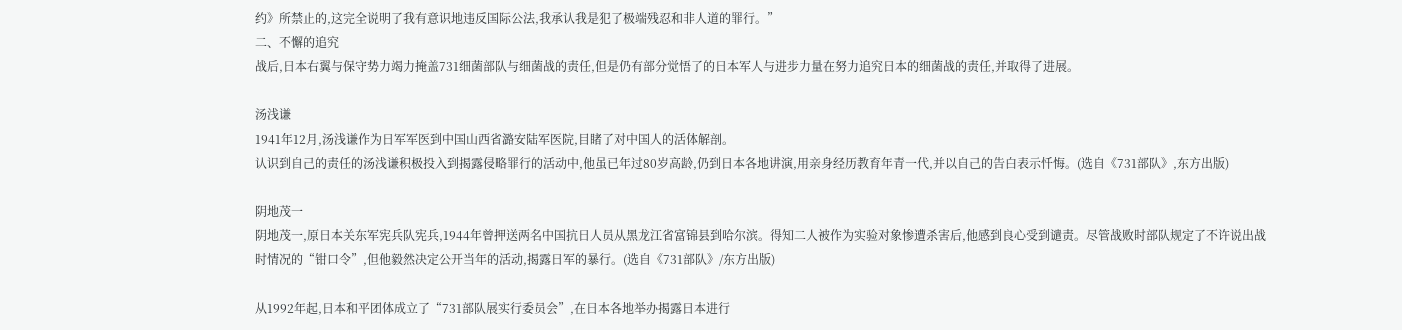约》所禁止的,这完全说明了我有意识地违反国际公法,我承认我是犯了极端残忍和非人道的罪行。”
二、不懈的追究
战后,日本右翼与保守势力竭力掩盖731细菌部队与细菌战的责任,但是仍有部分觉悟了的日本军人与进步力量在努力追究日本的细菌战的责任,并取得了进展。

汤浅谦
1941年12月,汤浅谦作为日军军医到中国山西省潞安陆军医院,目睹了对中国人的活体解剖。
认识到自己的责任的汤浅谦积极投入到揭露侵略罪行的活动中,他虽已年过80岁高龄,仍到日本各地讲演,用亲身经历教育年青一代,并以自己的告白表示忏悔。(选自《731部队》,东方出版)

阴地茂一
阴地茂一,原日本关东军宪兵队宪兵,1944年曾押送两名中国抗日人员从黑龙江省富锦县到哈尔滨。得知二人被作为实验对象惨遭杀害后,他感到良心受到谴责。尽管战败时部队规定了不许说出战时情况的“钳口令”,但他毅然决定公开当年的活动,揭露日军的暴行。(选自《731部队》/东方出版)

从1992年起,日本和平团体成立了“731部队展实行委员会”,在日本各地举办揭露日本进行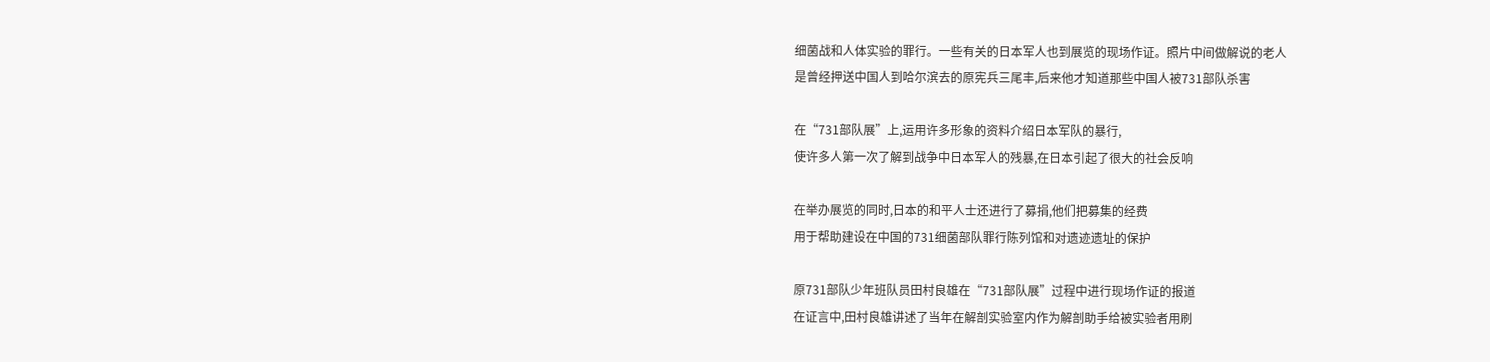细菌战和人体实验的罪行。一些有关的日本军人也到展览的现场作证。照片中间做解说的老人
是曾经押送中国人到哈尔滨去的原宪兵三尾丰,后来他才知道那些中国人被731部队杀害

在“731部队展”上,运用许多形象的资料介绍日本军队的暴行,
使许多人第一次了解到战争中日本军人的残暴,在日本引起了很大的社会反响

在举办展览的同时,日本的和平人士还进行了募捐,他们把募集的经费
用于帮助建设在中国的731细菌部队罪行陈列馆和对遗迹遗址的保护

原731部队少年班队员田村良雄在“731部队展”过程中进行现场作证的报道
在证言中,田村良雄讲述了当年在解剖实验室内作为解剖助手给被实验者用刷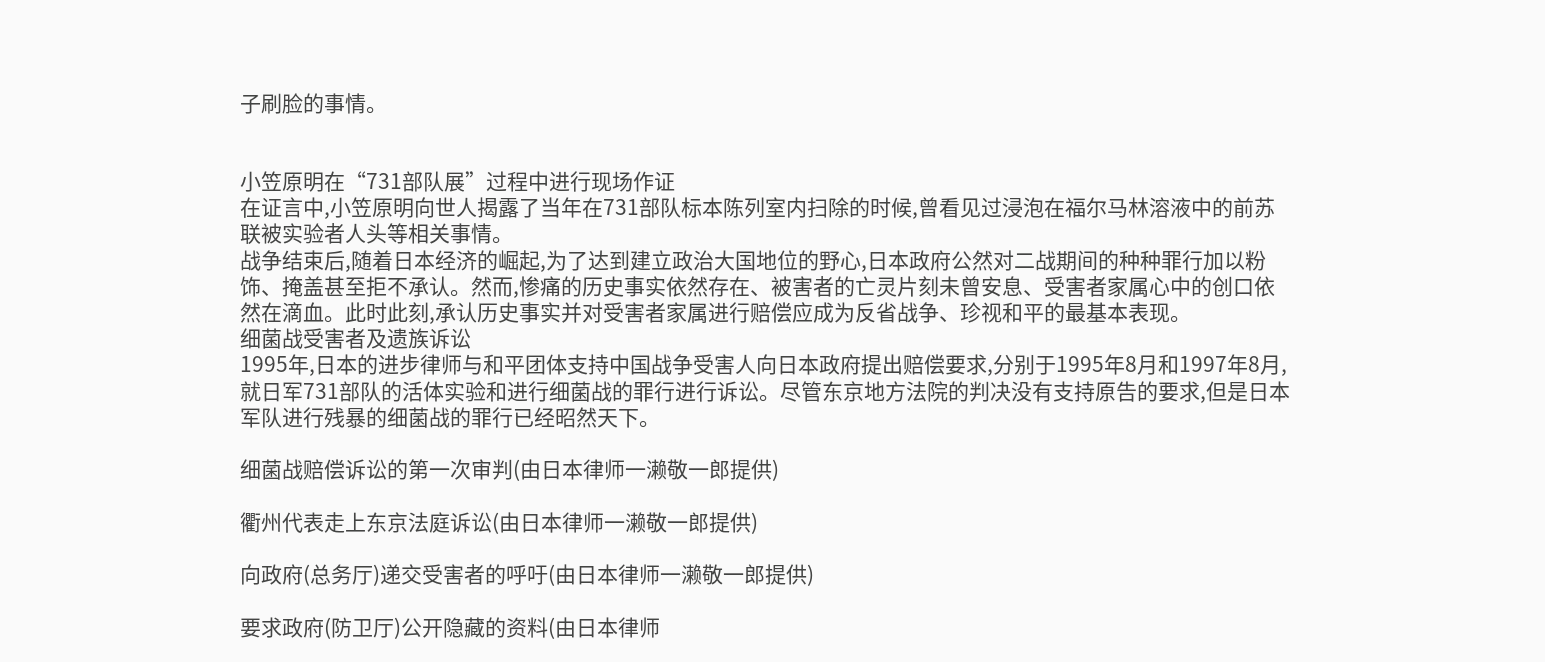子刷脸的事情。


小笠原明在“731部队展”过程中进行现场作证
在证言中,小笠原明向世人揭露了当年在731部队标本陈列室内扫除的时候,曾看见过浸泡在福尔马林溶液中的前苏联被实验者人头等相关事情。
战争结束后,随着日本经济的崛起,为了达到建立政治大国地位的野心,日本政府公然对二战期间的种种罪行加以粉饰、掩盖甚至拒不承认。然而,惨痛的历史事实依然存在、被害者的亡灵片刻未曾安息、受害者家属心中的创口依然在滴血。此时此刻,承认历史事实并对受害者家属进行赔偿应成为反省战争、珍视和平的最基本表现。
细菌战受害者及遗族诉讼
1995年,日本的进步律师与和平团体支持中国战争受害人向日本政府提出赔偿要求,分别于1995年8月和1997年8月,就日军731部队的活体实验和进行细菌战的罪行进行诉讼。尽管东京地方法院的判决没有支持原告的要求,但是日本军队进行残暴的细菌战的罪行已经昭然天下。

细菌战赔偿诉讼的第一次审判(由日本律师一濑敬一郎提供)

衢州代表走上东京法庭诉讼(由日本律师一濑敬一郎提供)

向政府(总务厅)递交受害者的呼吁(由日本律师一濑敬一郎提供)

要求政府(防卫厅)公开隐藏的资料(由日本律师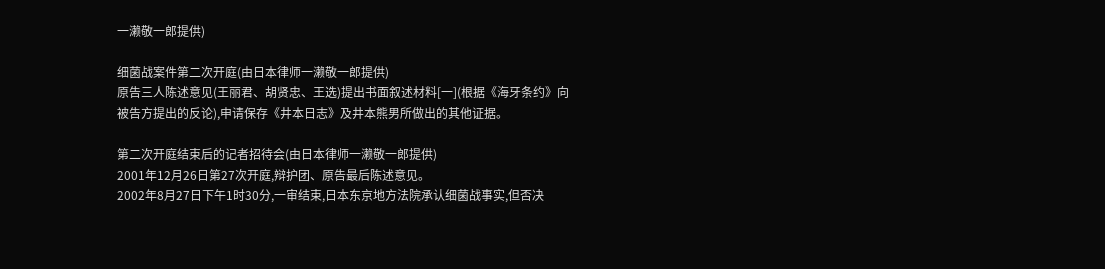一濑敬一郎提供)

细菌战案件第二次开庭(由日本律师一濑敬一郎提供)
原告三人陈述意见(王丽君、胡贤忠、王选)提出书面叙述材料[一](根据《海牙条约》向被告方提出的反论),申请保存《井本日志》及井本熊男所做出的其他证据。

第二次开庭结束后的记者招待会(由日本律师一濑敬一郎提供)
2001年12月26日第27次开庭,辩护团、原告最后陈述意见。
2002年8月27日下午1时30分,一审结束,日本东京地方法院承认细菌战事实,但否决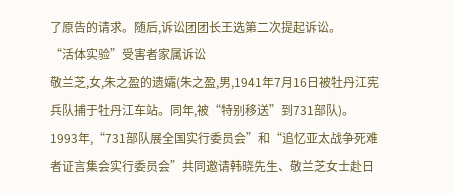了原告的请求。随后,诉讼团团长王选第二次提起诉讼。
“活体实验”受害者家属诉讼
敬兰芝,女,朱之盈的遗孀(朱之盈,男,1941年7月16日被牡丹江宪兵队捕于牡丹江车站。同年,被“特别移送”到731部队)。
1993年,“731部队展全国实行委员会”和“追忆亚太战争死难者证言集会实行委员会”共同邀请韩晓先生、敬兰芝女士赴日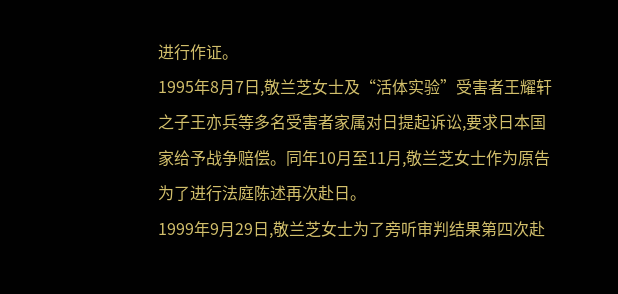进行作证。
1995年8月7日,敬兰芝女士及“活体实验”受害者王耀轩之子王亦兵等多名受害者家属对日提起诉讼,要求日本国家给予战争赔偿。同年10月至11月,敬兰芝女士作为原告为了进行法庭陈述再次赴日。
1999年9月29日,敬兰芝女士为了旁听审判结果第四次赴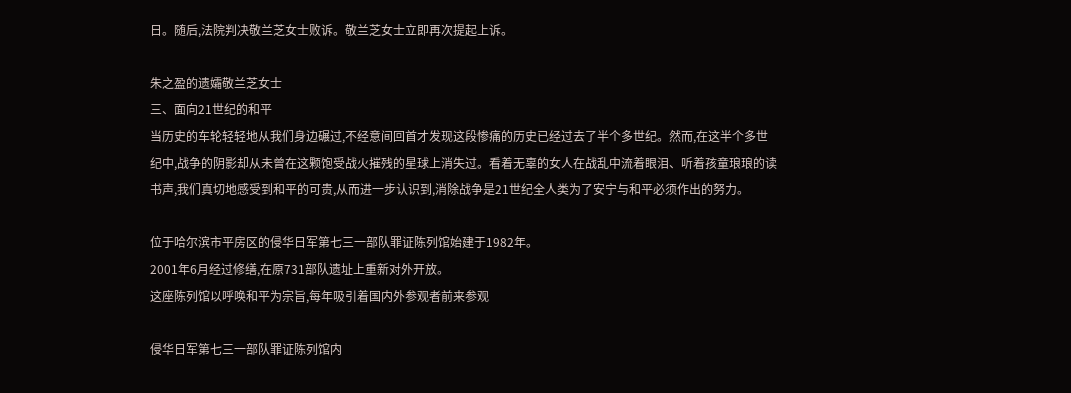日。随后,法院判决敬兰芝女士败诉。敬兰芝女士立即再次提起上诉。

朱之盈的遗孀敬兰芝女士
三、面向21世纪的和平
当历史的车轮轻轻地从我们身边碾过,不经意间回首才发现这段惨痛的历史已经过去了半个多世纪。然而,在这半个多世纪中,战争的阴影却从未曾在这颗饱受战火摧残的星球上消失过。看着无辜的女人在战乱中流着眼泪、听着孩童琅琅的读书声,我们真切地感受到和平的可贵,从而进一步认识到,消除战争是21世纪全人类为了安宁与和平必须作出的努力。

位于哈尔滨市平房区的侵华日军第七三一部队罪证陈列馆始建于1982年。
2001年6月经过修缮,在原731部队遗址上重新对外开放。
这座陈列馆以呼唤和平为宗旨,每年吸引着国内外参观者前来参观

侵华日军第七三一部队罪证陈列馆内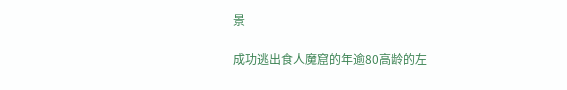景

成功逃出食人魔窟的年逾80高龄的左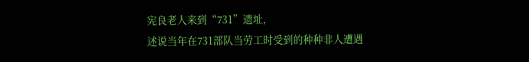宪良老人来到“731”遗址,
述说当年在731部队当劳工时受到的种种非人遭遇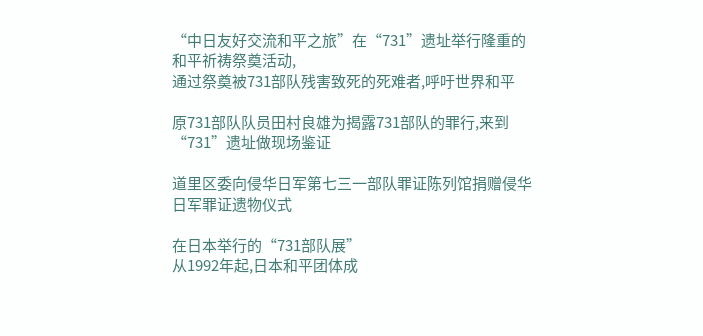“中日友好交流和平之旅”在“731”遗址举行隆重的和平祈祷祭奠活动,
通过祭奠被731部队残害致死的死难者,呼吁世界和平

原731部队队员田村良雄为揭露731部队的罪行,来到“731”遗址做现场鉴证

道里区委向侵华日军第七三一部队罪证陈列馆捐赠侵华日军罪证遗物仪式

在日本举行的“731部队展”
从1992年起,日本和平团体成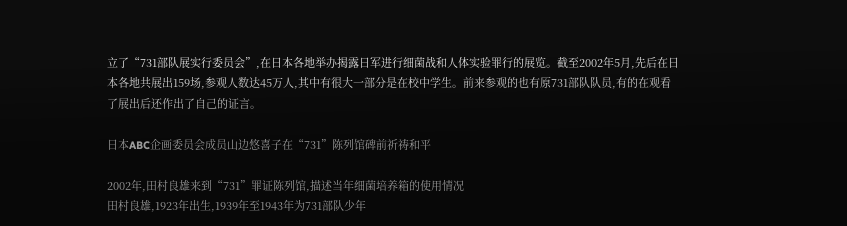立了“731部队展实行委员会”,在日本各地举办揭露日军进行细菌战和人体实验罪行的展览。截至2002年5月,先后在日本各地共展出159场,参观人数达45万人,其中有很大一部分是在校中学生。前来参观的也有原731部队队员,有的在观看了展出后还作出了自己的证言。

日本ABC企画委员会成员山边悠喜子在“731”陈列馆碑前祈祷和平

2002年,田村良雄来到“731”罪证陈列馆,描述当年细菌培养箱的使用情况
田村良雄,1923年出生,1939年至1943年为731部队少年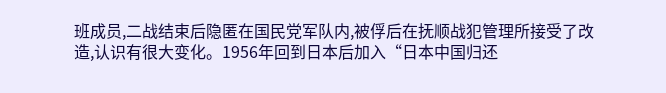班成员,二战结束后隐匿在国民党军队内,被俘后在抚顺战犯管理所接受了改造,认识有很大变化。1956年回到日本后加入“日本中国归还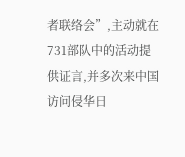者联络会”,主动就在731部队中的活动提供证言,并多次来中国访问侵华日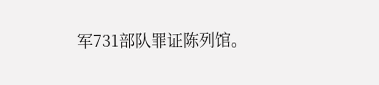军731部队罪证陈列馆。